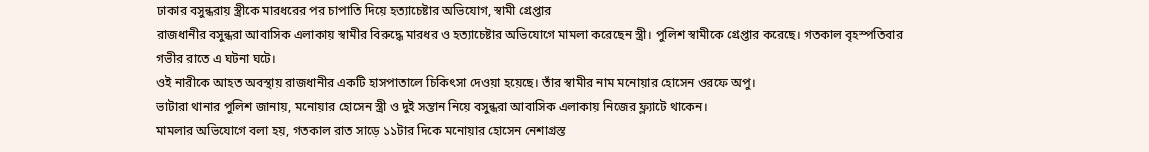ঢাকার বসুন্ধরায় স্ত্রীকে মারধরের পর চাপাতি দিয়ে হত্যাচেষ্টার অভিযোগ, স্বামী গ্রেপ্তার
রাজধানীর বসুন্ধরা আবাসিক এলাকায় স্বামীর বিরুদ্ধে মারধর ও হত্যাচেষ্টার অভিযোগে মামলা করেছেন স্ত্রী। পুলিশ স্বামীকে গ্রেপ্তার করেছে। গতকাল বৃহস্পতিবার গভীর রাতে এ ঘটনা ঘটে।
ওই নারীকে আহত অবস্থায় রাজধানীর একটি হাসপাতালে চিকিৎসা দেওয়া হয়েছে। তাঁর স্বামীর নাম মনোয়ার হোসেন ওরফে অপু।
ভাটারা থানার পুলিশ জানায়, মনোয়ার হোসেন স্ত্রী ও দুই সন্তান নিয়ে বসুন্ধরা আবাসিক এলাকায় নিজের ফ্ল্যাটে থাকেন।
মামলার অভিযোগে বলা হয়, গতকাল রাত সাড়ে ১১টার দিকে মনোয়ার হোসেন নেশাগ্রস্ত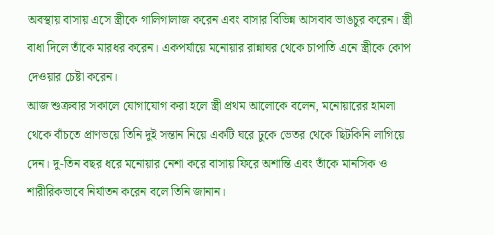অবস্থায় বাসায় এসে স্ত্রীকে গালিগালাজ করেন এবং বাসার বিভিন্ন আসবাব ভাঙচুর করেন। স্ত্রী বাধা দিলে তাঁকে মারধর করেন। একপর্যায়ে মনোয়ার রান্নাঘর থেকে চাপাতি এনে স্ত্রীকে কোপ দেওয়ার চেষ্টা করেন।
আজ শুক্রবার সকালে যোগাযোগ করা হলে স্ত্রী প্রথম আলোকে বলেন, মনোয়ারের হামলা থেকে বাঁচতে প্রাণভয়ে তিনি দুই সন্তান নিয়ে একটি ঘরে ঢুকে ভেতর থেকে ছিটকিনি লাগিয়ে দেন। দু-তিন বছর ধরে মনোয়ার নেশা করে বাসায় ফিরে অশান্তি এবং তাঁকে মানসিক ও শারীরিকভাবে নির্যাতন করেন বলে তিনি জানান।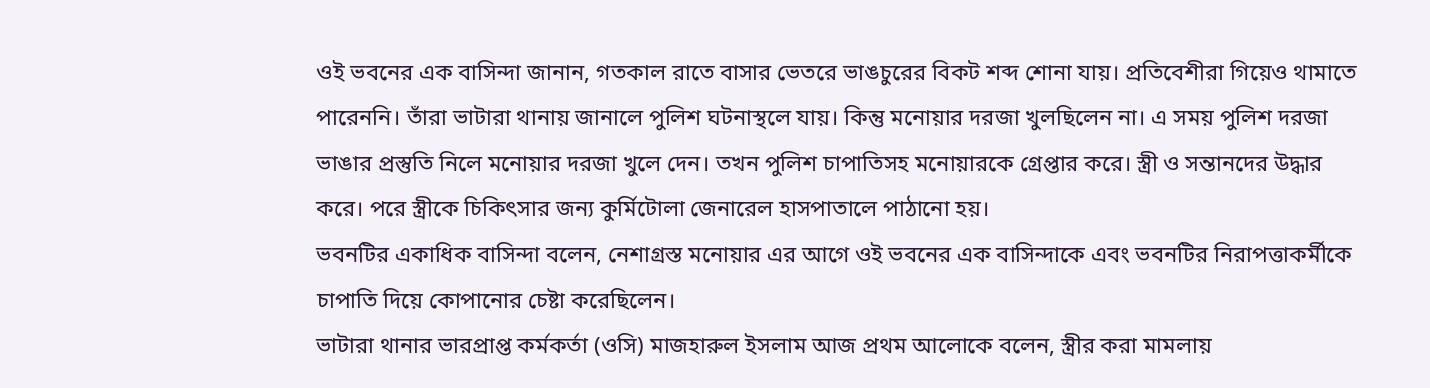ওই ভবনের এক বাসিন্দা জানান, গতকাল রাতে বাসার ভেতরে ভাঙচুরের বিকট শব্দ শোনা যায়। প্রতিবেশীরা গিয়েও থামাতে পারেননি। তাঁরা ভাটারা থানায় জানালে পুলিশ ঘটনাস্থলে যায়। কিন্তু মনোয়ার দরজা খুলছিলেন না। এ সময় পুলিশ দরজা ভাঙার প্রস্তুতি নিলে মনোয়ার দরজা খুলে দেন। তখন পুলিশ চাপাতিসহ মনোয়ারকে গ্রেপ্তার করে। স্ত্রী ও সন্তানদের উদ্ধার করে। পরে স্ত্রীকে চিকিৎসার জন্য কুর্মিটোলা জেনারেল হাসপাতালে পাঠানো হয়।
ভবনটির একাধিক বাসিন্দা বলেন, নেশাগ্রস্ত মনোয়ার এর আগে ওই ভবনের এক বাসিন্দাকে এবং ভবনটির নিরাপত্তাকর্মীকে চাপাতি দিয়ে কোপানোর চেষ্টা করেছিলেন।
ভাটারা থানার ভারপ্রাপ্ত কর্মকর্তা (ওসি) মাজহারুল ইসলাম আজ প্রথম আলোকে বলেন, স্ত্রীর করা মামলায়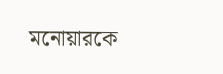মনোয়ারকে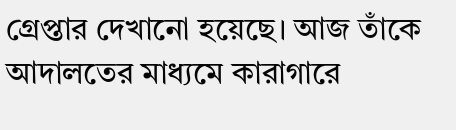গ্রেপ্তার দেখানো হয়েছে। আজ তাঁকে আদালতের মাধ্যমে কারাগারে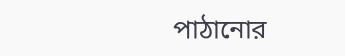পাঠানোর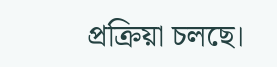প্রক্রিয়া চলছে।